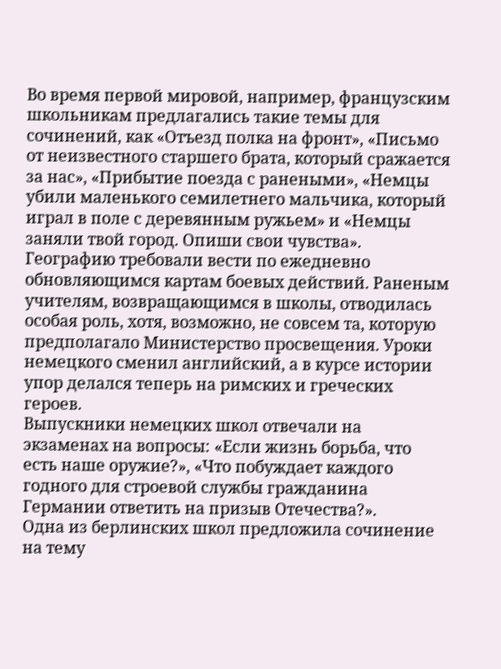Во время первой мировой, например, французским школьникам предлагались такие темы для сочинений, как «Отъезд полка на фронт», «Письмо от неизвестного старшего брата, который сражается за нас», «Прибытие поезда с ранеными», «Немцы убили маленького семилетнего мальчика, который играл в поле с деревянным ружьем» и «Немцы заняли твой город. Опиши свои чувства».
Географию требовали вести по ежедневно обновляющимся картам боевых действий. Раненым учителям, возвращающимся в школы, отводилась особая роль, хотя, возможно, не совсем та, которую предполагало Министерство просвещения. Уроки немецкого сменил английский, а в курсе истории упор делался теперь на римских и греческих героев.
Выпускники немецких школ отвечали на экзаменах на вопросы: «Если жизнь борьба, что есть наше оружие?», «Что побуждает каждого годного для строевой службы гражданина Германии ответить на призыв Отечества?».
Одна из берлинских школ предложила сочинение на тему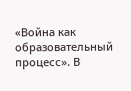«Война как образовательный процесс». В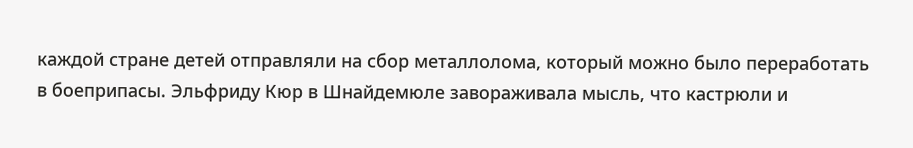каждой стране детей отправляли на сбор металлолома, который можно было переработать в боеприпасы. Эльфриду Кюр в Шнайдемюле завораживала мысль, что кастрюли и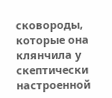сковороды, которые она клянчила у скептически настроенной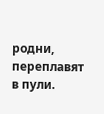родни, переплавят в пули.